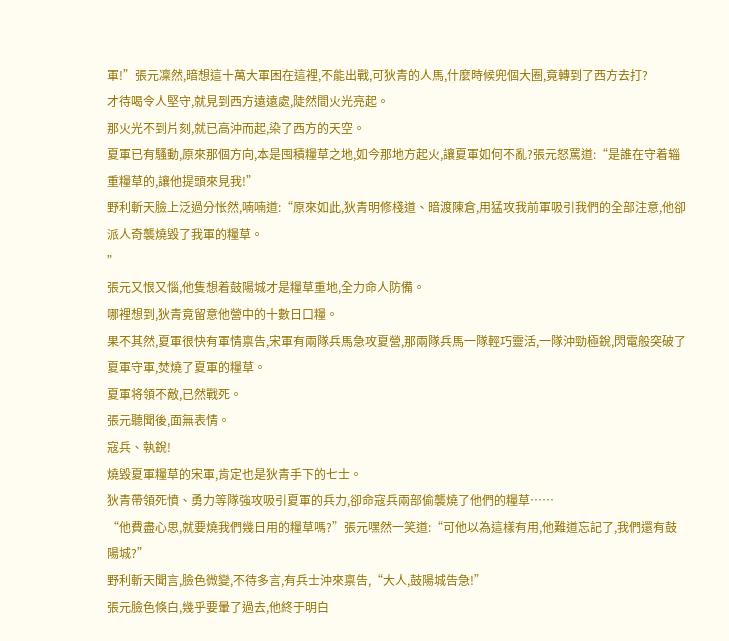軍!”張元凜然,暗想這十萬大軍困在這裡,不能出戰,可狄青的人馬,什麼時候兜個大圈,竟轉到了西方去打?
才待喝令人堅守,就見到西方遠遠處,陡然間火光亮起。
那火光不到片刻,就已高沖而起,染了西方的天空。
夏軍已有騷動,原來那個方向,本是囤積糧草之地,如今那地方起火,讓夏軍如何不亂?張元怒罵道:“是誰在守着辎重糧草的,讓他提頭來見我!”
野利斬天臉上泛過分怅然,喃喃道:“原來如此,狄青明修棧道、暗渡陳倉,用猛攻我前軍吸引我們的全部注意,他卻派人奇襲燒毀了我軍的糧草。
”
張元又恨又惱,他隻想着鼓陽城才是糧草重地,全力命人防備。
哪裡想到,狄青竟留意他營中的十數日口糧。
果不其然,夏軍很快有軍情禀告,宋軍有兩隊兵馬急攻夏營,那兩隊兵馬一隊輕巧靈活,一隊沖勁極銳,閃電般突破了夏軍守軍,焚燒了夏軍的糧草。
夏軍将領不敵,已然戰死。
張元聽聞後,面無表情。
寇兵、執銳!
燒毀夏軍糧草的宋軍,肯定也是狄青手下的七士。
狄青帶領死憤、勇力等隊強攻吸引夏軍的兵力,卻命寇兵兩部偷襲燒了他們的糧草……
“他費盡心思,就要燒我們幾日用的糧草嗎?”張元嘿然一笑道:“可他以為這樣有用,他難道忘記了,我們還有鼓陽城?”
野利斬天聞言,臉色微變,不待多言,有兵士沖來禀告,“大人,鼓陽城告急!”
張元臉色倏白,幾乎要暈了過去,他終于明白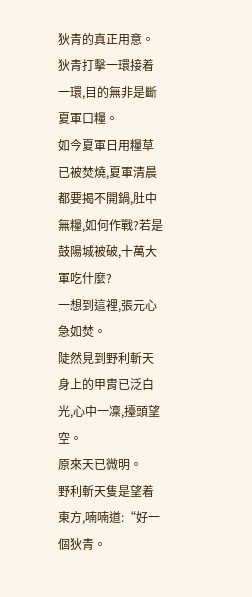狄青的真正用意。
狄青打擊一環接着一環,目的無非是斷夏軍口糧。
如今夏軍日用糧草已被焚燒,夏軍清晨都要揭不開鍋,肚中無糧,如何作戰?若是鼓陽城被破,十萬大軍吃什麼?
一想到這裡,張元心急如焚。
陡然見到野利斬天身上的甲胄已泛白光,心中一凜,擡頭望空。
原來天已微明。
野利斬天隻是望着東方,喃喃道:“好一個狄青。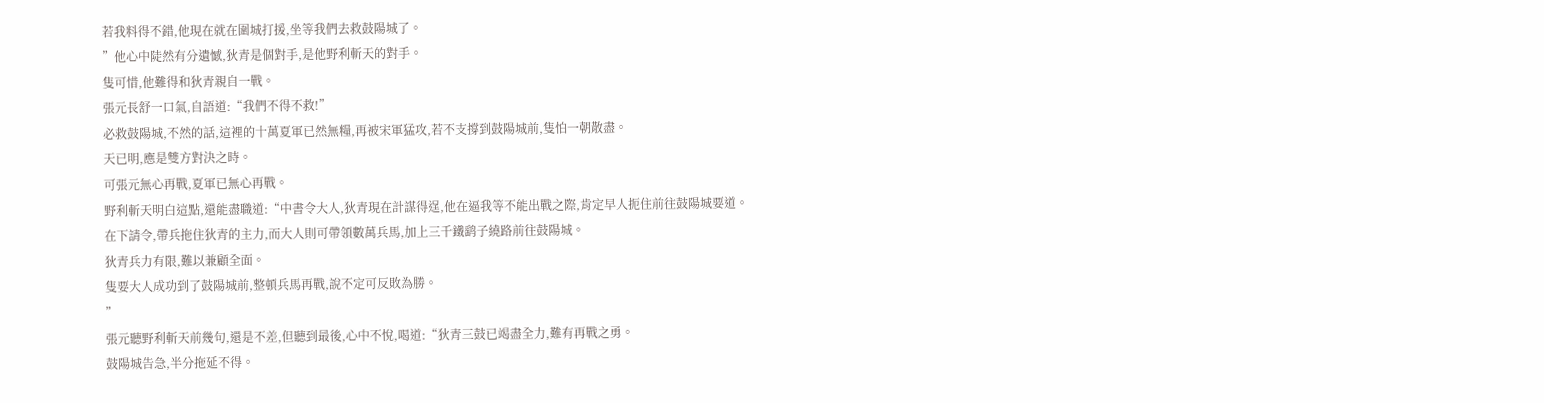若我料得不錯,他現在就在圍城打援,坐等我們去救鼓陽城了。
”他心中陡然有分遺憾,狄青是個對手,是他野利斬天的對手。
隻可惜,他難得和狄青親自一戰。
張元長舒一口氣,自語道:“我們不得不救!”
必救鼓陽城,不然的話,這裡的十萬夏軍已然無糧,再被宋軍猛攻,若不支撐到鼓陽城前,隻怕一朝散盡。
天已明,應是雙方對決之時。
可張元無心再戰,夏軍已無心再戰。
野利斬天明白這點,還能盡職道:“中書令大人,狄青現在計謀得逞,他在逼我等不能出戰之際,肯定早人扼住前往鼓陽城要道。
在下請令,帶兵拖住狄青的主力,而大人則可帶領數萬兵馬,加上三千鐵鹞子繞路前往鼓陽城。
狄青兵力有限,難以兼顧全面。
隻要大人成功到了鼓陽城前,整頓兵馬再戰,說不定可反敗為勝。
”
張元聽野利斬天前幾句,還是不差,但聽到最後,心中不悅,喝道:“狄青三鼓已竭盡全力,難有再戰之勇。
鼓陽城告急,半分拖延不得。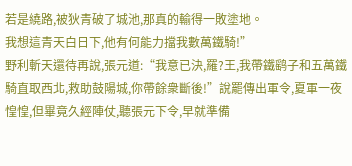若是繞路,被狄青破了城池,那真的輸得一敗塗地。
我想這青天白日下,他有何能力擋我數萬鐵騎!”
野利斬天還待再說,張元道:“我意已決,羅?王,我帶鐵鹞子和五萬鐵騎直取西北,救助鼓陽城,你帶餘衆斷後!”說罷傳出軍令,夏軍一夜惶惶,但畢竟久經陣仗,聽張元下令,早就準備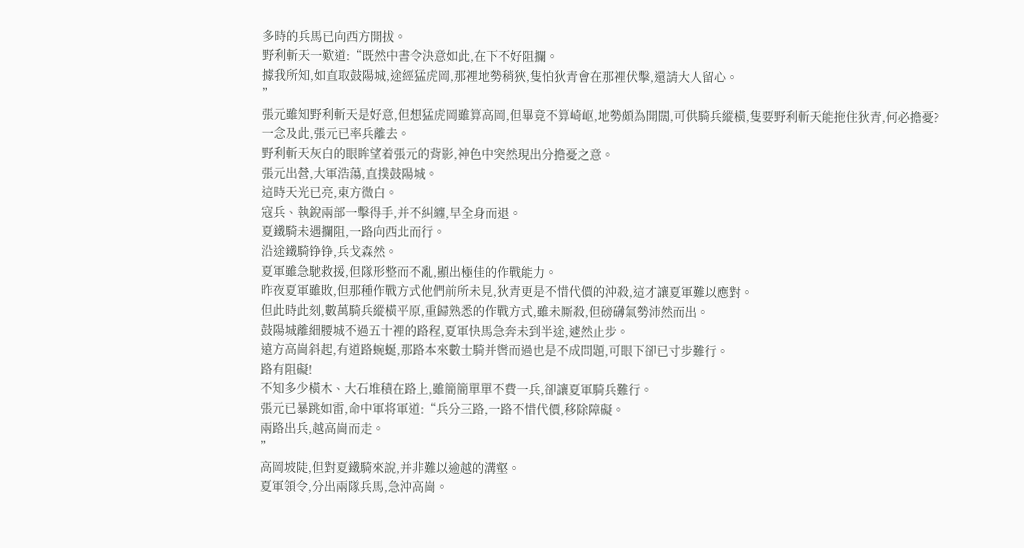多時的兵馬已向西方開拔。
野利斬天一歎道:“既然中書令決意如此,在下不好阻攔。
據我所知,如直取鼓陽城,途經猛虎岡,那裡地勢稍狹,隻怕狄青會在那裡伏擊,還請大人留心。
”
張元雖知野利斬天是好意,但想猛虎岡雖算高岡,但畢竟不算崎岖,地勢頗為開闊,可供騎兵縱橫,隻要野利斬天能拖住狄青,何必擔憂?
一念及此,張元已率兵離去。
野利斬天灰白的眼眸望着張元的背影,神色中突然現出分擔憂之意。
張元出營,大軍浩蕩,直撲鼓陽城。
這時天光已亮,東方微白。
寇兵、執銳兩部一擊得手,并不糾纏,早全身而退。
夏鐵騎未遇攔阻,一路向西北而行。
沿途鐵騎铮铮,兵戈森然。
夏軍雖急馳救援,但隊形整而不亂,顯出極佳的作戰能力。
昨夜夏軍雖敗,但那種作戰方式他們前所未見,狄青更是不惜代價的沖殺,這才讓夏軍難以應對。
但此時此刻,數萬騎兵縱橫平原,重歸熟悉的作戰方式,雖未厮殺,但磅礴氣勢沛然而出。
鼓陽城離細腰城不過五十裡的路程,夏軍快馬急奔未到半途,遽然止步。
遠方高崗斜起,有道路蜿蜒,那路本來數士騎并辔而過也是不成問題,可眼下卻已寸步難行。
路有阻礙!
不知多少橫木、大石堆積在路上,雖簡簡單單不費一兵,卻讓夏軍騎兵難行。
張元已暴跳如雷,命中軍将軍道:“兵分三路,一路不惜代價,移除障礙。
兩路出兵,越高崗而走。
”
高岡坡陡,但對夏鐵騎來說,并非難以逾越的溝壑。
夏軍領令,分出兩隊兵馬,急沖高崗。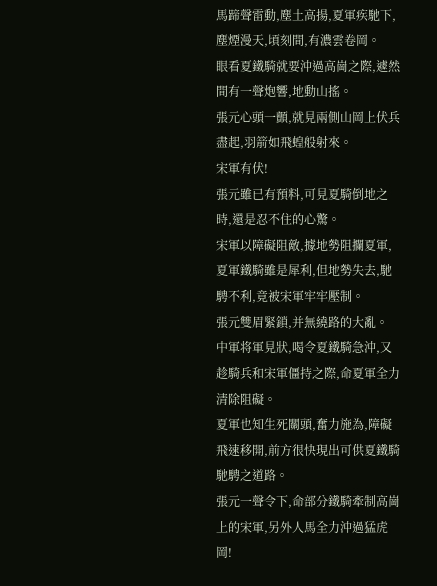馬蹄聲雷動,塵土高揚,夏軍疾馳下,塵煙漫天,頃刻間,有濃雲卷岡。
眼看夏鐵騎就要沖過高崗之際,遽然間有一聲炮響,地動山搖。
張元心頭一顫,就見兩側山岡上伏兵盡起,羽箭如飛蝗般射來。
宋軍有伏!
張元雖已有預料,可見夏騎倒地之時,還是忍不住的心驚。
宋軍以障礙阻敵,據地勢阻攔夏軍,夏軍鐵騎雖是犀利,但地勢失去,馳騁不利,竟被宋軍牢牢壓制。
張元雙眉緊鎖,并無繞路的大亂。
中軍将軍見狀,喝令夏鐵騎急沖,又趁騎兵和宋軍僵持之際,命夏軍全力清除阻礙。
夏軍也知生死關頭,奮力施為,障礙飛速移開,前方很快現出可供夏鐵騎馳騁之道路。
張元一聲令下,命部分鐵騎牽制高崗上的宋軍,另外人馬全力沖過猛虎岡!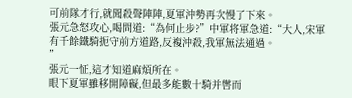可前隊才行,就聞殺聲陣陣,夏軍沖勢再次慢了下來。
張元急怒攻心,喝問道:“為何止步?”中軍将軍急道:“大人,宋軍有千餘鐵騎扼守前方道路,反複沖殺,我軍無法通過。
”
張元一怔,這才知道麻煩所在。
眼下夏軍雖移開障礙,但最多能數十騎并辔而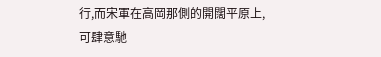行,而宋軍在高岡那側的開闊平原上,可肆意馳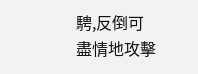騁,反倒可盡情地攻擊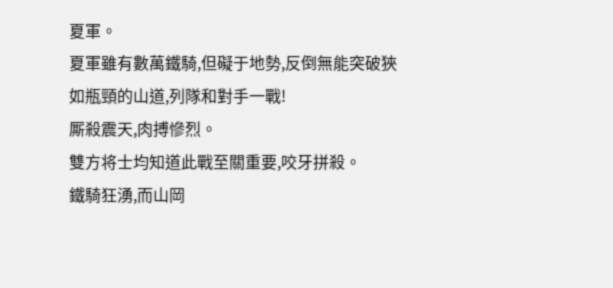夏軍。
夏軍雖有數萬鐵騎,但礙于地勢,反倒無能突破狹如瓶頸的山道,列隊和對手一戰!
厮殺震天,肉搏慘烈。
雙方将士均知道此戰至關重要,咬牙拼殺。
鐵騎狂湧,而山岡